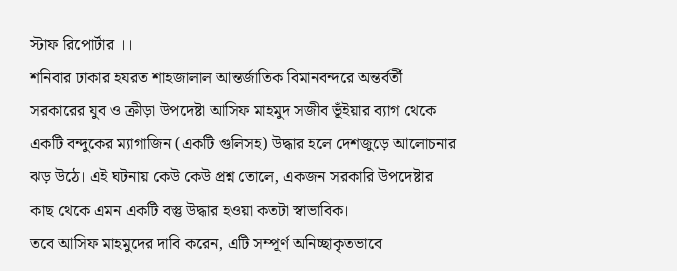স্টাফ রিপোর্টার ।।
শনিবার ঢাকার হযরত শাহজালাল আন্তর্জাতিক বিমানবন্দরে অন্তর্বর্তী সরকারের যুব ও ক্রীড়া উপদেষ্টা আসিফ মাহমুদ সজীব ভূঁইয়ার ব্যাগ থেকে একটি বন্দুকের ম্যাগাজিন (একটি গুলিসহ) উদ্ধার হলে দেশজুড়ে আলোচনার ঝড় উঠে। এই ঘটনায় কেউ কেউ প্রশ্ন তোলে, একজন সরকারি উপদেষ্টার কাছ থেকে এমন একটি বস্তু উদ্ধার হওয়া কতটা স্বাভাবিক।
তবে আসিফ মাহমুদের দাবি করেন, এটি সম্পূর্ণ অনিচ্ছাকৃতভাবে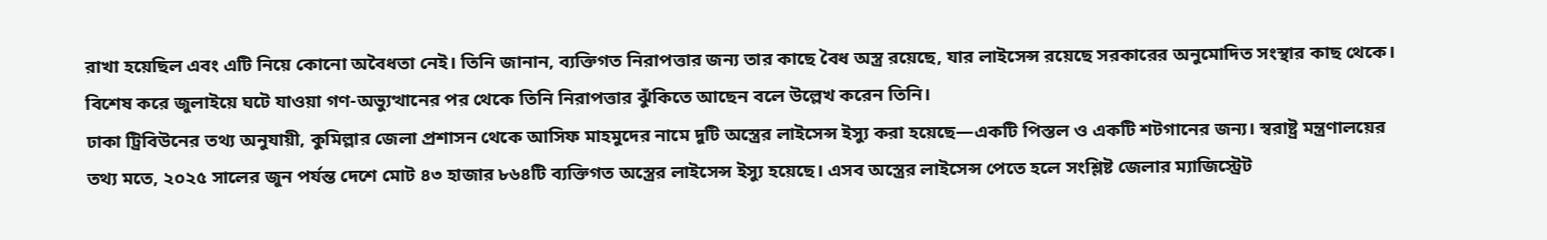রাখা হয়েছিল এবং এটি নিয়ে কোনো অবৈধতা নেই। তিনি জানান, ব্যক্তিগত নিরাপত্তার জন্য তার কাছে বৈধ অস্ত্র রয়েছে, যার লাইসেন্স রয়েছে সরকারের অনুমোদিত সংস্থার কাছ থেকে। বিশেষ করে জুলাইয়ে ঘটে যাওয়া গণ-অভ্যুত্থানের পর থেকে তিনি নিরাপত্তার ঝুঁকিতে আছেন বলে উল্লেখ করেন তিনি।
ঢাকা ট্রিবিউনের তথ্য অনুযায়ী, কুমিল্লার জেলা প্রশাসন থেকে আসিফ মাহমুদের নামে দুটি অস্ত্রের লাইসেন্স ইস্যু করা হয়েছে—একটি পিস্তল ও একটি শটগানের জন্য। স্বরাষ্ট্র মন্ত্রণালয়ের তথ্য মতে, ২০২৫ সালের জুন পর্যন্ত দেশে মোট ৪৩ হাজার ৮৬৪টি ব্যক্তিগত অস্ত্রের লাইসেন্স ইস্যু হয়েছে। এসব অস্ত্রের লাইসেন্স পেতে হলে সংশ্লিষ্ট জেলার ম্যাজিস্ট্রেট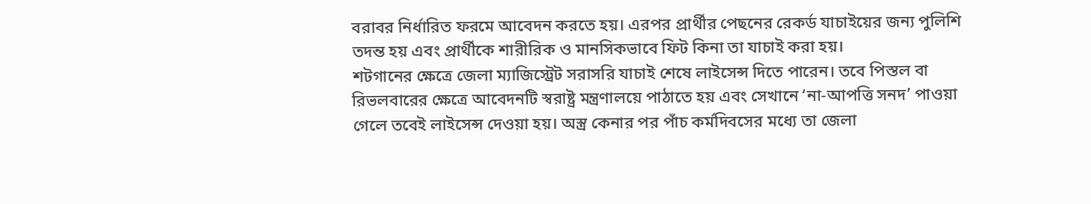বরাবর নির্ধারিত ফরমে আবেদন করতে হয়। এরপর প্রার্থীর পেছনের রেকর্ড যাচাইয়ের জন্য পুলিশি তদন্ত হয় এবং প্রার্থীকে শারীরিক ও মানসিকভাবে ফিট কিনা তা যাচাই করা হয়।
শটগানের ক্ষেত্রে জেলা ম্যাজিস্ট্রেট সরাসরি যাচাই শেষে লাইসেন্স দিতে পারেন। তবে পিস্তল বা রিভলবারের ক্ষেত্রে আবেদনটি স্বরাষ্ট্র মন্ত্রণালয়ে পাঠাতে হয় এবং সেখানে ‘না-আপত্তি সনদ’ পাওয়া গেলে তবেই লাইসেন্স দেওয়া হয়। অস্ত্র কেনার পর পাঁচ কর্মদিবসের মধ্যে তা জেলা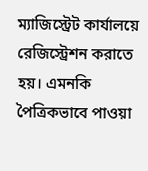ম্যাজিস্ট্রেট কার্যালয়ে রেজিস্ট্রেশন করাতে হয়। এমনকি পৈত্রিকভাবে পাওয়া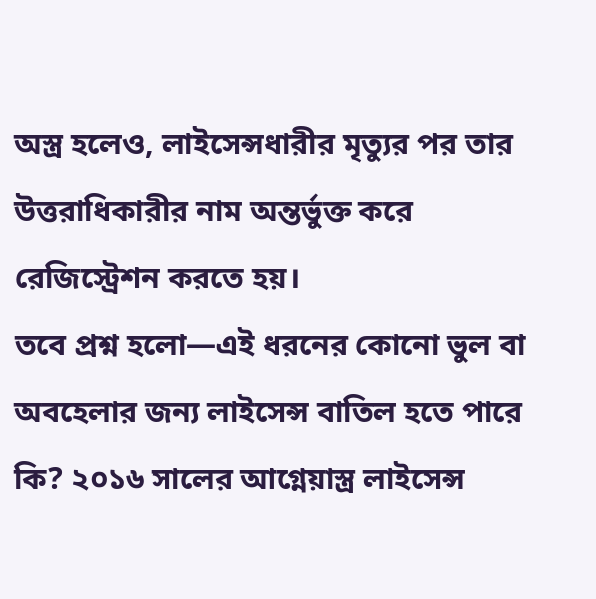অস্ত্র হলেও, লাইসেন্সধারীর মৃত্যুর পর তার উত্তরাধিকারীর নাম অন্তর্ভুক্ত করে রেজিস্ট্রেশন করতে হয়।
তবে প্রশ্ন হলো—এই ধরনের কোনো ভুল বা অবহেলার জন্য লাইসেন্স বাতিল হতে পারে কি? ২০১৬ সালের আগ্নেয়াস্ত্র লাইসেন্স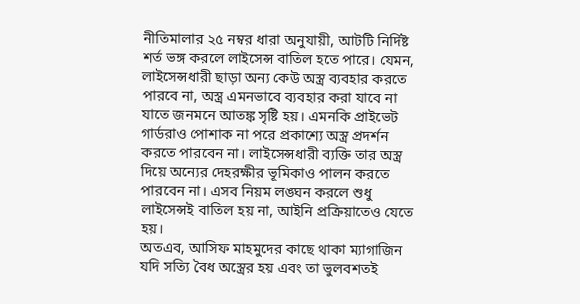নীতিমালার ২৫ নম্বর ধারা অনুযায়ী, আটটি নির্দিষ্ট শর্ত ভঙ্গ করলে লাইসেন্স বাতিল হতে পারে। যেমন, লাইসেন্সধারী ছাড়া অন্য কেউ অস্ত্র ব্যবহার করতে পারবে না, অস্ত্র এমনভাবে ব্যবহার করা যাবে না যাতে জনমনে আতঙ্ক সৃষ্টি হয়। এমনকি প্রাইভেট গার্ডরাও পোশাক না পরে প্রকাশ্যে অস্ত্র প্রদর্শন করতে পারবেন না। লাইসেন্সধারী ব্যক্তি তার অস্ত্র দিয়ে অন্যের দেহরক্ষীর ভূমিকাও পালন করতে পারবেন না। এসব নিয়ম লঙ্ঘন করলে শুধু লাইসেন্সই বাতিল হয় না, আইনি প্রক্রিয়াতেও যেতে হয়।
অতএব, আসিফ মাহমুদের কাছে থাকা ম্যাগাজিন যদি সত্যি বৈধ অস্ত্রের হয় এবং তা ভুলবশতই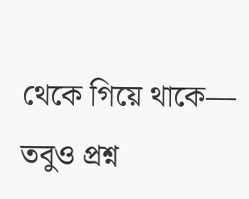থেকে গিয়ে থাকে— তবুও প্রশ্ন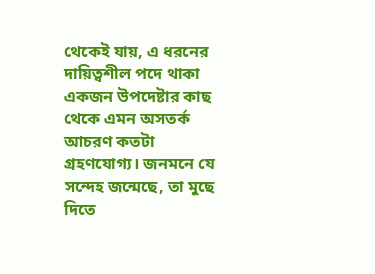থেকেই যায়, এ ধরনের দায়িত্বশীল পদে থাকা একজন উপদেষ্টার কাছ থেকে এমন অসতর্ক আচরণ কতটা গ্রহণযোগ্য। জনমনে যে সন্দেহ জন্মেছে, তা মুছে দিতে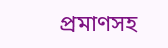প্রমাণসহ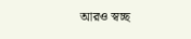আরও স্বচ্ছ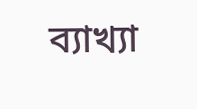ব্যাখ্যা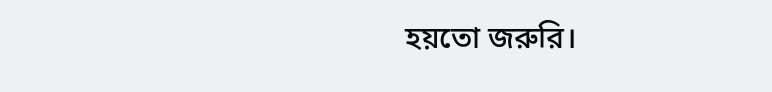হয়তো জরুরি।